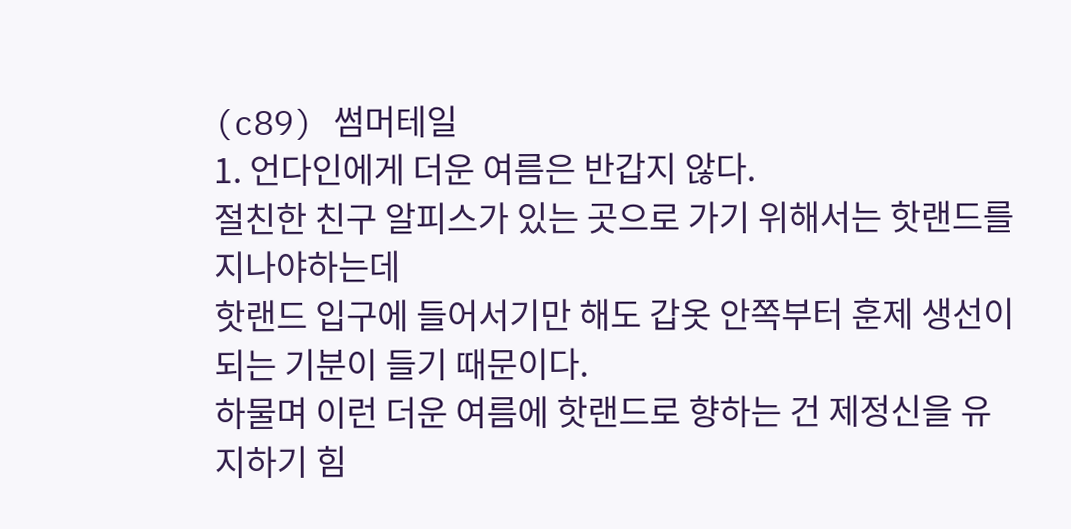(c89) 썸머테일
1. 언다인에게 더운 여름은 반갑지 않다.
절친한 친구 알피스가 있는 곳으로 가기 위해서는 핫랜드를 지나야하는데
핫랜드 입구에 들어서기만 해도 갑옷 안쪽부터 훈제 생선이 되는 기분이 들기 때문이다.
하물며 이런 더운 여름에 핫랜드로 향하는 건 제정신을 유지하기 힘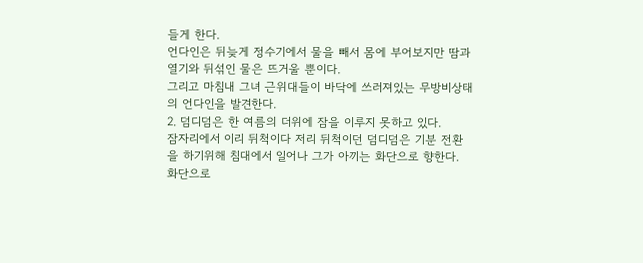들게 한다.
언다인은 뒤늦게 정수기에서 물을 빼서 몸에 부어보지만 땀과 열기와 뒤섞인 물은 뜨거울 뿐이다.
그리고 마침내 그녀 근위대들이 바닥에 쓰러져있는 무방비상태의 언다인을 발견한다.
2. 덤디덤은 한 여름의 더위에 잠을 이루지 못하고 있다.
잠자리에서 이리 뒤척이다 저리 뒤척이던 덤디덤은 기분 전환을 하기위해 침대에서 일어나 그가 아끼는 화단으로 향한다.
화단으로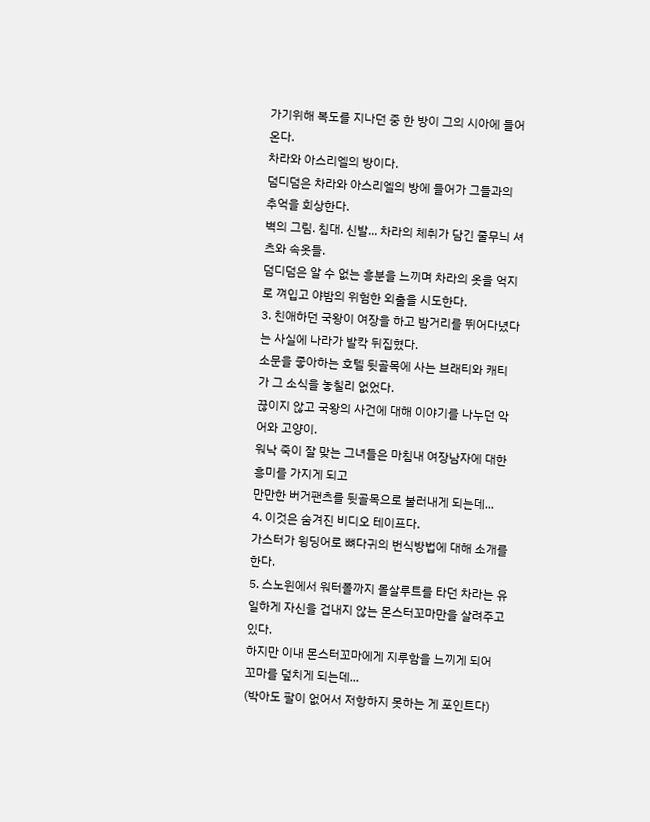가기위해 복도를 지나던 중 한 방이 그의 시아에 들어온다.
차라와 아스리엘의 방이다.
덤디덤은 차라와 아스리엘의 방에 들어가 그들과의 추억을 회상한다.
벽의 그림. 침대. 신발... 차라의 체취가 담긴 줄무늬 셔츠와 속옷들.
덤디덤은 알 수 없는 흥분을 느끼며 차라의 옷을 억지로 껴입고 야밤의 위험한 외출을 시도한다.
3. 친애하던 국왕이 여장을 하고 밤거리를 뛰어다녔다는 사실에 나라가 발칵 뒤집혔다.
소문을 좋아하는 호텔 뒷골목에 사는 브래티와 캐티가 그 소식을 놓칠리 없었다.
끊이지 않고 국왕의 사건에 대해 이야기를 나누던 악어와 고양이.
워낙 죽이 잘 맞는 그녀들은 마침내 여장남자에 대한 흥미를 가지게 되고
만만한 버거팬츠를 뒷골목으로 불러내게 되는데...
4. 이것은 숨겨진 비디오 테이프다.
가스터가 윙딩어로 뼈다귀의 번식방법에 대해 소개를 한다.
5. 스노윈에서 워터폴까지 몰살루트를 타던 차라는 유일하게 자신을 겁내지 않는 몬스터꼬마만을 살려주고 있다.
하지만 이내 몬스터꼬마에게 지루함을 느끼게 되어 꼬마를 덮치게 되는데...
(박아도 팔이 없어서 저항하지 못하는 게 포인트다)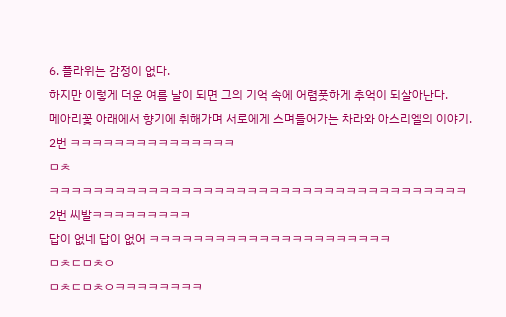6. 플라위는 감정이 없다.
하지만 이렇게 더운 여름 날이 되면 그의 기억 속에 어렴풋하게 추억이 되살아난다.
메아리꽃 아래에서 향기에 취해가며 서로에게 스며들어가는 차라와 아스리엘의 이야기.
2번 ㅋㅋㅋㅋㅋㅋㅋㅋㅋㅋㅋㅋㅋㅋㅋ
ㅁㅊ
ㅋㅋㅋㅋㅋㅋㅋㅋㅋㅋㅋㅋㅋㅋㅋㅋㅋㅋㅋㅋㅋㅋㅋㅋㅋㅋㅋㅋㅋㅋㅋㅋㅋㅋㅋㅋㅋㅋ
2번 씨발ㅋㅋㅋㅋㅋㅋㅋㅋㅋ
답이 없네 답이 없어 ㅋㅋㅋㅋㅋㅋㅋㅋㅋㅋㅋㅋㅋㅋㅋㅋㅋㅋㅋㅋㅋㅋ
ㅁㅊㄷㅁㅊㅇ
ㅁㅊㄷㅁㅊㅇㅋㅋㅋㅋㅋㅋㅋㅋ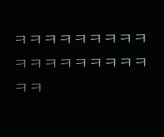ㅋㅋㅋㅋㅋㅋㅋㅋㅋㅋㅋㅋㅋㅋㅋㅋㅋㅋㅋㅋ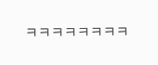ㅋㅋㅋㅋㅋㅋㅋㅋ